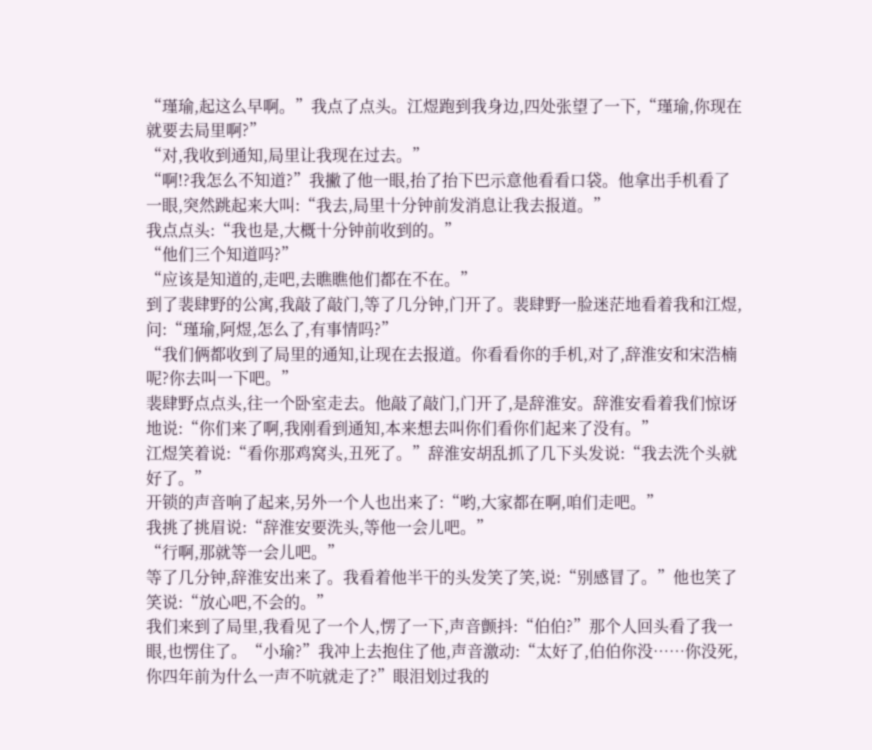“瑾瑜,起这么早啊。”我点了点头。江煜跑到我身边,四处张望了一下,“瑾瑜,你现在就要去局里啊?”
“对,我收到通知,局里让我现在过去。”
“啊!?我怎么不知道?”我撇了他一眼,抬了抬下巴示意他看看口袋。他拿出手机看了一眼,突然跳起来大叫:“我去,局里十分钟前发消息让我去报道。”
我点点头:“我也是,大概十分钟前收到的。”
“他们三个知道吗?”
“应该是知道的,走吧,去瞧瞧他们都在不在。”
到了裴肆野的公寓,我敲了敲门,等了几分钟,门开了。裴肆野一脸迷茫地看着我和江煜,问:“瑾瑜,阿煜,怎么了,有事情吗?”
“我们俩都收到了局里的通知,让现在去报道。你看看你的手机,对了,辞淮安和宋浩楠呢?你去叫一下吧。”
裴肆野点点头,往一个卧室走去。他敲了敲门,门开了,是辞淮安。辞淮安看着我们惊讶地说:“你们来了啊,我刚看到通知,本来想去叫你们看你们起来了没有。”
江煜笑着说:“看你那鸡窝头,丑死了。”辞淮安胡乱抓了几下头发说:“我去洗个头就好了。”
开锁的声音响了起来,另外一个人也出来了:“哟,大家都在啊,咱们走吧。”
我挑了挑眉说:“辞淮安要洗头,等他一会儿吧。”
“行啊,那就等一会儿吧。”
等了几分钟,辞淮安出来了。我看着他半干的头发笑了笑,说:“别感冒了。”他也笑了笑说:“放心吧,不会的。”
我们来到了局里,我看见了一个人,愣了一下,声音颤抖:“伯伯?”那个人回头看了我一眼,也愣住了。“小瑜?”我冲上去抱住了他,声音激动:“太好了,伯伯你没……你没死,你四年前为什么一声不吭就走了?”眼泪划过我的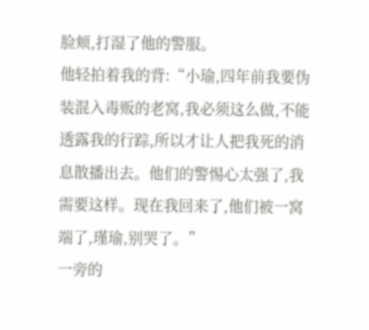脸颊,打湿了他的警服。
他轻拍着我的背:“小瑜,四年前我要伪装混入毒贩的老窝,我必须这么做,不能透露我的行踪,所以才让人把我死的消息散播出去。他们的警惕心太强了,我需要这样。现在我回来了,他们被一窝端了,瑾瑜,别哭了。”
一旁的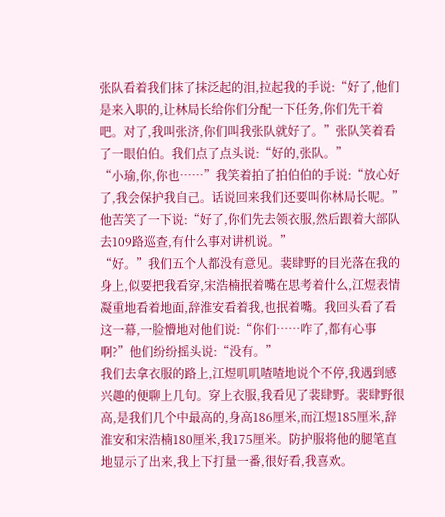张队看着我们抹了抹泛起的泪,拉起我的手说:“好了,他们是来入职的,让林局长给你们分配一下任务,你们先干着吧。对了,我叫张济,你们叫我张队就好了。”张队笑着看了一眼伯伯。我们点了点头说:“好的,张队。”
“小瑜,你,你也……”我笑着拍了拍伯伯的手说:“放心好了,我会保护我自己。话说回来我们还要叫你林局长呢。”
他苦笑了一下说:“好了,你们先去领衣服,然后跟着大部队去109路巡查,有什么事对讲机说。”
“好。”我们五个人都没有意见。裴肆野的目光落在我的身上,似要把我看穿,宋浩楠抿着嘴在思考着什么,江煜表情凝重地看着地面,辞淮安看着我,也抿着嘴。我回头看了看这一幕,一脸懵地对他们说:“你们……咋了,都有心事啊?”他们纷纷摇头说:“没有。”
我们去拿衣服的路上,江煜叽叽喳喳地说个不停,我遇到感兴趣的便聊上几句。穿上衣服,我看见了裴肆野。裴肆野很高,是我们几个中最高的,身高186厘米,而江煜185厘米,辞淮安和宋浩楠180厘米,我175厘米。防护服将他的腿笔直地显示了出来,我上下打量一番,很好看,我喜欢。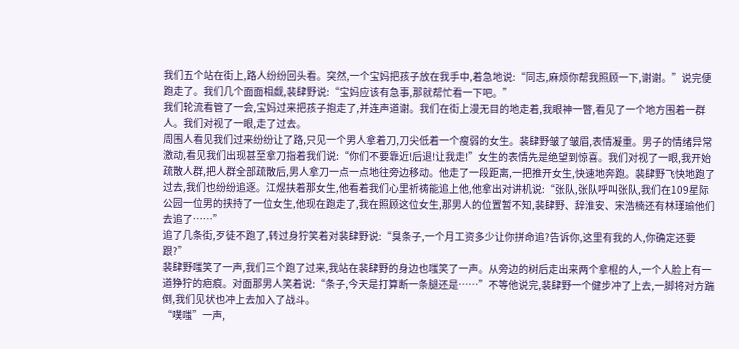我们五个站在街上,路人纷纷回头看。突然,一个宝妈把孩子放在我手中,着急地说:“同志,麻烦你帮我照顾一下,谢谢。”说完便跑走了。我们几个面面相觑,裴肆野说:“宝妈应该有急事,那就帮忙看一下吧。”
我们轮流看管了一会,宝妈过来把孩子抱走了,并连声道谢。我们在街上漫无目的地走着,我眼神一瞥,看见了一个地方围着一群人。我们对视了一眼,走了过去。
周围人看见我们过来纷纷让了路,只见一个男人拿着刀,刀尖低着一个瘦弱的女生。裴肆野皱了皱眉,表情凝重。男子的情绪异常激动,看见我们出现甚至拿刀指着我们说:“你们不要靠近!后退!让我走!”女生的表情先是绝望到惊喜。我们对视了一眼,我开始疏散人群,把人群全部疏散后,男人拿刀一点一点地往旁边移动。他走了一段距离,一把推开女生,快速地奔跑。裴肆野飞快地跑了过去,我们也纷纷追逐。江煜扶着那女生,他看着我们心里祈祷能追上他,他拿出对讲机说:“张队,张队呼叫张队,我们在109星际公园一位男的挟持了一位女生,他现在跑走了,我在照顾这位女生,那男人的位置暂不知,裴肆野、辞淮安、宋浩楠还有林瑾瑜他们去追了……”
追了几条街,歹徒不跑了,转过身狞笑着对裴肆野说:“臭条子,一个月工资多少让你拼命追?告诉你,这里有我的人,你确定还要跟?”
裴肆野嗤笑了一声,我们三个跑了过来,我站在裴肆野的身边也嗤笑了一声。从旁边的树后走出来两个拿棍的人,一个人脸上有一道狰狞的疤痕。对面那男人笑着说:“条子,今天是打算断一条腿还是……”不等他说完,裴肆野一个健步冲了上去,一脚将对方踹倒,我们见状也冲上去加入了战斗。
“噗嗤”一声,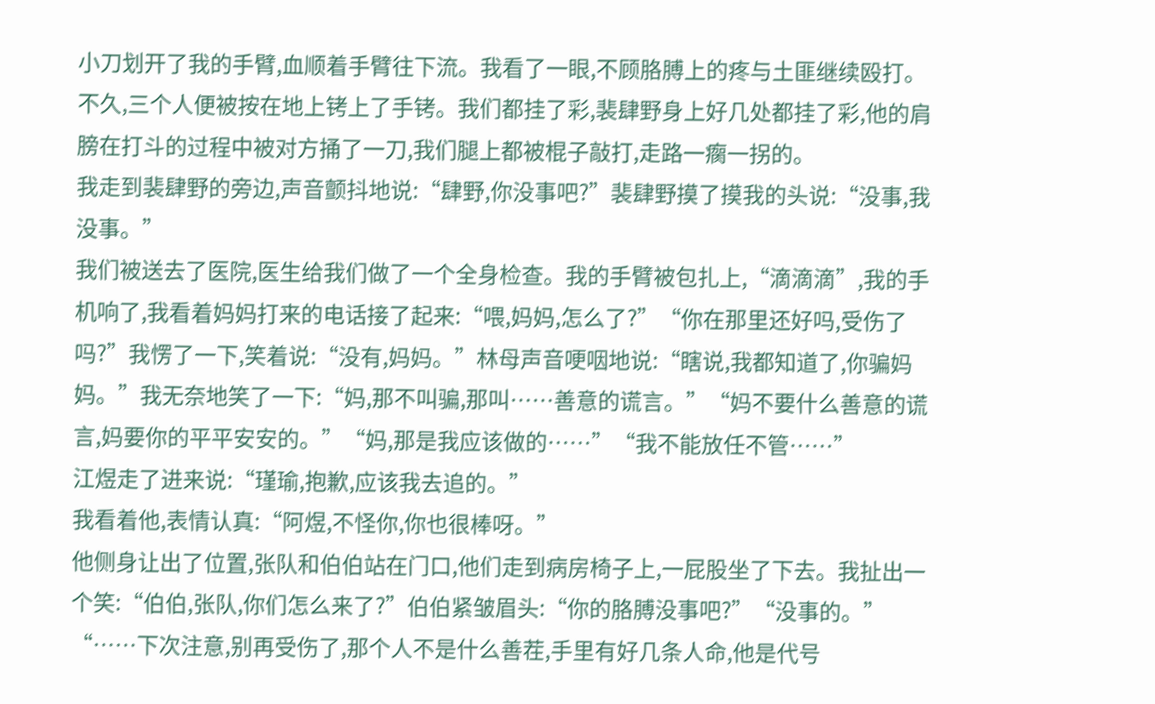小刀划开了我的手臂,血顺着手臂往下流。我看了一眼,不顾胳膊上的疼与土匪继续殴打。
不久,三个人便被按在地上铐上了手铐。我们都挂了彩,裴肆野身上好几处都挂了彩,他的肩膀在打斗的过程中被对方捅了一刀,我们腿上都被棍子敲打,走路一瘸一拐的。
我走到裴肆野的旁边,声音颤抖地说:“肆野,你没事吧?”裴肆野摸了摸我的头说:“没事,我没事。”
我们被送去了医院,医生给我们做了一个全身检查。我的手臂被包扎上,“滴滴滴”,我的手机响了,我看着妈妈打来的电话接了起来:“喂,妈妈,怎么了?”“你在那里还好吗,受伤了吗?”我愣了一下,笑着说:“没有,妈妈。”林母声音哽咽地说:“瞎说,我都知道了,你骗妈妈。”我无奈地笑了一下:“妈,那不叫骗,那叫……善意的谎言。”“妈不要什么善意的谎言,妈要你的平平安安的。”“妈,那是我应该做的……”“我不能放任不管……”
江煜走了进来说:“瑾瑜,抱歉,应该我去追的。”
我看着他,表情认真:“阿煜,不怪你,你也很棒呀。”
他侧身让出了位置,张队和伯伯站在门口,他们走到病房椅子上,一屁股坐了下去。我扯出一个笑:“伯伯,张队,你们怎么来了?”伯伯紧皱眉头:“你的胳膊没事吧?”“没事的。”
“……下次注意,别再受伤了,那个人不是什么善茬,手里有好几条人命,他是代号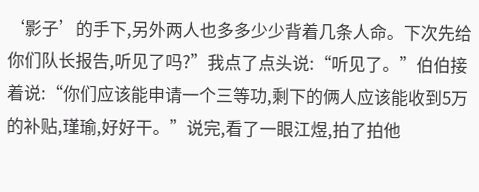‘影子’的手下,另外两人也多多少少背着几条人命。下次先给你们队长报告,听见了吗?”我点了点头说:“听见了。”伯伯接着说:“你们应该能申请一个三等功,剩下的俩人应该能收到5万的补贴,瑾瑜,好好干。”说完,看了一眼江煜,拍了拍他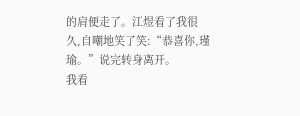的肩便走了。江煜看了我很久,自嘲地笑了笑:“恭喜你,瑾瑜。”说完转身离开。
我看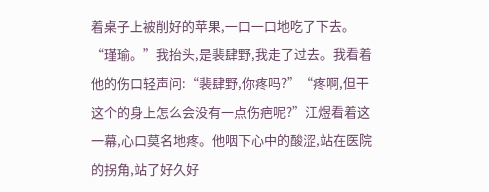着桌子上被削好的苹果,一口一口地吃了下去。“瑾瑜。”我抬头,是裴肆野,我走了过去。我看着他的伤口轻声问:“裴肆野,你疼吗?”“疼啊,但干这个的身上怎么会没有一点伤疤呢?”江煜看着这一幕,心口莫名地疼。他咽下心中的酸涩,站在医院的拐角,站了好久好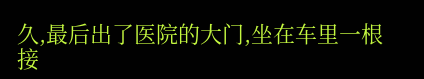久,最后出了医院的大门,坐在车里一根接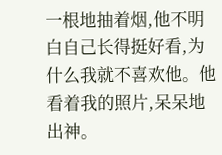一根地抽着烟,他不明白自己长得挺好看,为什么我就不喜欢他。他看着我的照片,呆呆地出神。